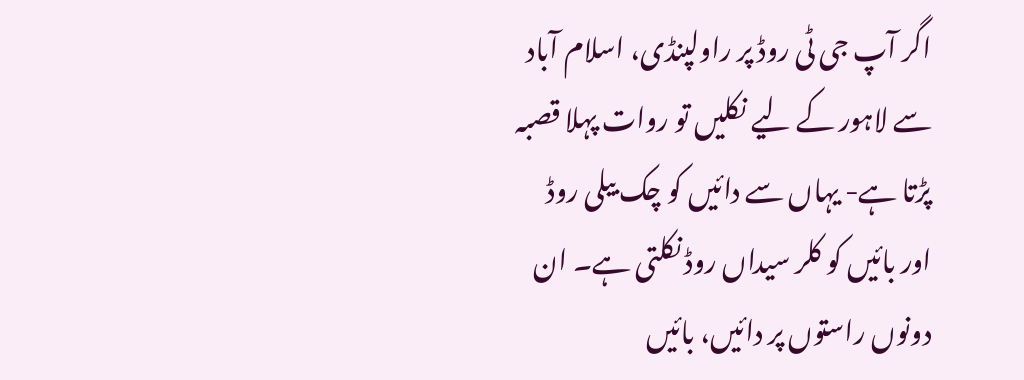اگر آپ جی ٹی روڈ پر راولپنڈی، اسلام آباد سے لاہور کے لیے نکلیں تو روات پہلا قصبہ پڑتا ہے- یہاں سے دائیں کو چک بیلی روڈ اور بائیں کو کلر سیداں روڈ نکلتی ہے۔ ان دونوں راستوں پر دائیں، بائیں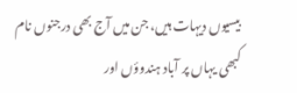بیسیوں دیہات ہیں، جن میں آج بھی درجنوں نام کبھی یہاں پر آباد ہندوؤں اور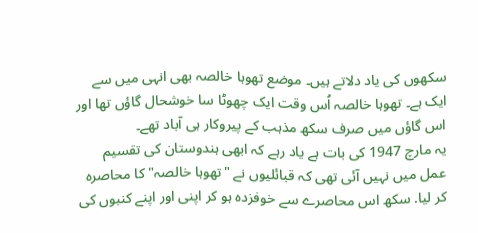سکھوں کی یاد دلاتے ہیں۔ موضع تھوہا خالصہ بھی انہی میں سے ایک ہے۔ تھوہا خالصہ اُس وقت ایک چھوٹا سا خوشحال گاؤں تھا اور اس گاؤں میں صرف سکھ مذہب کے پیروکار ہی آباد تھے۔
یہ مارچ 1947 کی بات ہے یاد رہے کہ ابھی ہندوستان کی تقسیم عمل میں نہیں آئی تھی کہ قبائلیوں نے "تھوہا خالصہ" کا محاصره کر لیا. سکھ اس محاصرے سے خوفزدہ ہو کر اپنی اور اپنے کنبوں کی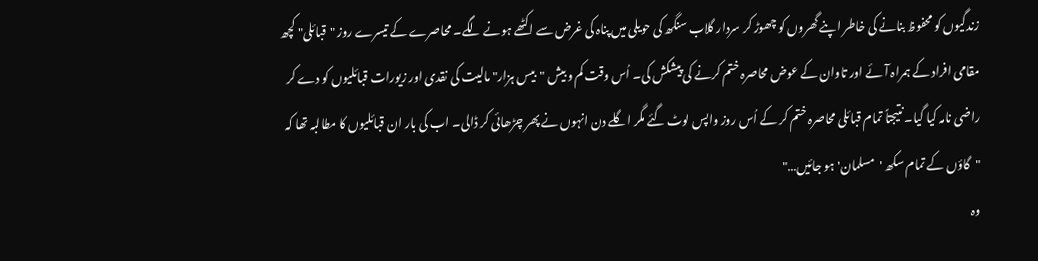زندگیوں کو محفوظ بنانے کی خاطر اپنے گھروں کو چھوڑ کر سردار گلاب سنگھ کی حویلی میں پناہ کی غرض سے اکٹھے ہونے لگے۔ محاصرے کے تیسرے روز "قبائلی" کچھ مقامی افراد کے ہمراہ آئے اور تاوان کے عوض محاصرہ ختم کرنے کی پیشکش کی۔ اُس وقت کم و بیش "بیس ہزار" مالیت کی نقدی اور زیورات قبائلیوں کو دے کر راضی نامہ کیا گیا۔ نتیجتاً تمام قبائلی محاصرہ ختم کر کے اُس روز واپس لوٹ گئے مگر اگلے دن انہوں نے پھر چڑھائی کر ڈالی۔ اب کی بار ان قبائلیوں کا مطالبہ تھا کہ
"گاؤں کے تمام سکھ 'مسلمان' ہو جائیں…"
وہ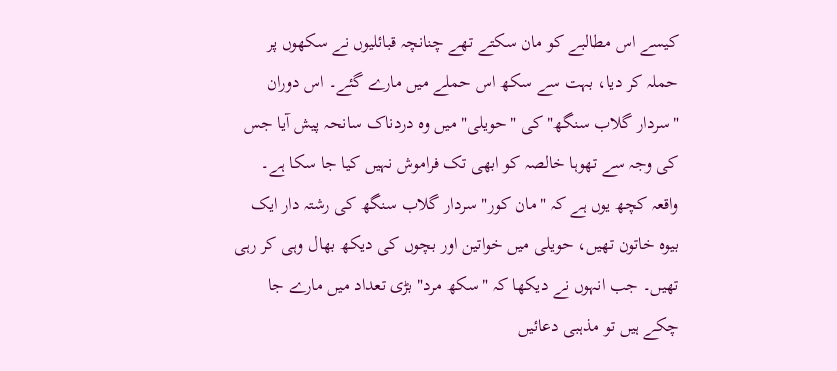کیسے اس مطالبے کو مان سکتے تھے چنانچہ قبائلیوں نے سکھوں پر حملہ کر دیا، بہت سے سکھ اس حملے میں مارے گئے۔ اس دوران "سردار گلاب سنگھ" کی "حویلی" میں وہ دردناک سانحہ پیش آیا جس کی وجہ سے تھوہا خالصہ کو ابھی تک فراموش نہیں کیا جا سکا ہے۔
واقعہ کچھ یوں ہے کہ "مان کور" سردار گلاب سنگھ کی رشتہ دار ایک بیوہ خاتون تھیں، حویلی میں خواتین اور بچوں کی دیکھ بھال وہی کر رہی تھیں۔ جب انہوں نے دیکھا کہ "سکھ مرد" بڑی تعداد میں مارے جا چکے ہیں تو مذہبی دعائیں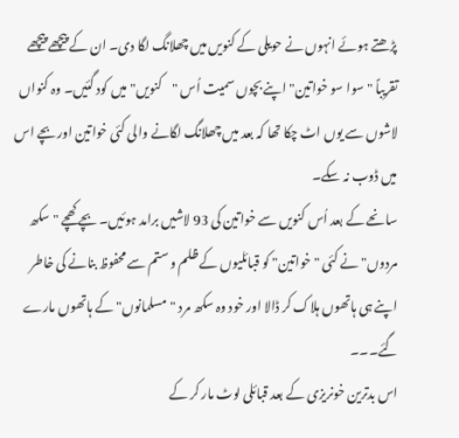پڑھتے ہوئے انہوں نے حویلی کے کنویں میں چھلانگ لگا دی۔ ان کے پیچھے پیچھے تقریباً "سوا سو خواتین" اپنے بچوں سمیت اُس "کنویں" میں کود گئیں۔ وہ کنواں لاشوں سے یوں اٹ چکا تھا کہ بعد میں چھلانگ لگانے والی کئی خواتین اور بچے اس میں ڈوب نہ سکے۔
سانحے کے بعد اُس کنویں سے خواتین کی 93 لاشیں برامد ہوئیں۔ بچے کھچے "سکھ مردوں" نے کئی "خواتین" کو قبائلیوں کے ظلم و ستم سے محفوظ بنانے کی خاطر اپنے ہی ہاتھوں ہلاک کر ڈالا اور خود وہ سکھ مرد "مسلمانوں" کے ہاتھوں مارے گئے۔۔۔
اس بدترین خونریزی کے بعد قبائلی لوٹ مار کر کے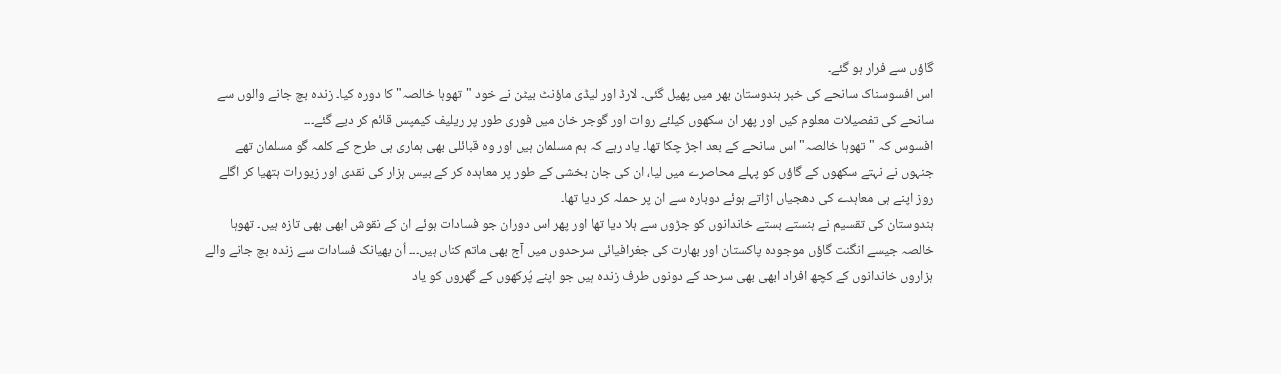گاؤں سے فرار ہو گئے۔
اس افسوسناک سانحے کی خبر ہندوستان بھر میں پھیل گئی۔ لارڈ اور لیڈی ماؤنٹ بیٹن نے خود "تھوہا خالصہ" کا دورہ کیا۔ زندہ بچ جانے والوں سے سانحے کی تفصیلات معلوم کیں اور پھر ان سکھوں کیلئے روات اور گوجر خان میں فوری طور پر ریلیف کیمپس قائم کر دیے گئے۔۔۔
افسوس کہ "تھوہا خالصہ" اس سانحے کے بعد اجڑ چکا تھا۔ یاد رہے کہ ہم مسلمان ہیں اور وہ قبائلی بھی ہماری ہی طرح کے کلمہ گو مسلمان تھے جنہوں نے نہتے سکھوں کے گاؤں کو پہلے محاصرے میں لیا، ان کی جان بخشی کے طور پر معاہدہ کر کے بیس ہزار کی نقدی اور زیورات ہتھیا کر اگلے روز اپنے ہی معاہدے کی دھجیاں اڑاتے ہوئے دوبارہ سے ان پر حملہ کر دیا تھا۔
ہندوستان کی تقسیم نے ہنستے بستے خاندانوں کو جڑوں سے ہلا دیا تھا اور پھر اس دوران جو فسادات ہوئے ان کے نقوش ابھی بھی تازہ ہیں۔ تھوہا خالصہ جیسے انگنت گاؤں موجودہ پاکستان اور بھارت کی جغرافیائی سرحدوں میں آج بھی ماتم کناں ہیں۔۔۔ اُن بھیانک فسادات سے زندہ بچ جانے والے ہزاروں خاندانوں کے کچھ افراد ابھی بھی سرحد کے دونوں طرف زندہ ہیں جو اپنے پُرکھوں کے گھروں کو یاد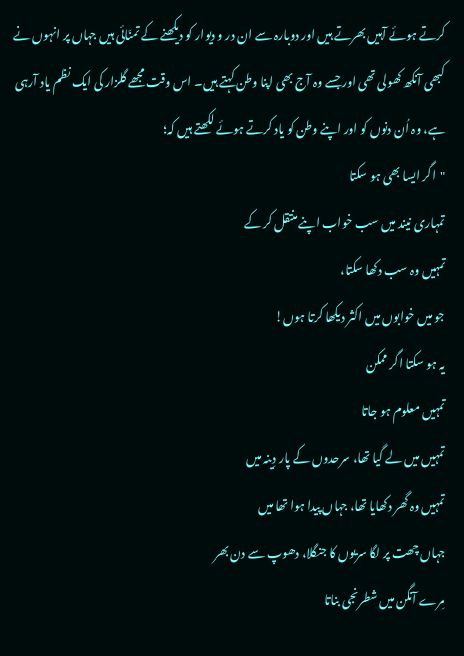کرتے ہوئے آہیں بھرتے ہیں اور دوبارہ سے ان در و دیوار کو دیکھنے کے تمنّائی ہیں جہاں پر انہوں نے کبھی آنکھ کھولی تھی اور جسے وہ آج بھی اپنا وطن کہتے ہیں۔ اس وقت مجھے گلزار کی ایک نظم یاد آرہی ہے، وہ اُن دنوں کو اور اپنے وطن کو یاد کرتے ہوئے لکھتے ہیں کہ؛
"اگر ایسا بھی ہو سکتا
تمہاری نیند میں سب خواب اپنے منتقل کر کے
تمہیں وہ سب دکھا سکتا،
جو میں خوابوں میں اکثر دیکھا کرتا ہوں!
یہ ہو سکتا اگر ممکن
تمہیں معلوم ہو جاتا
تمہیں میں لے گیا تھا، سرحدوں کے پار دِینہ میں
تمہیں وہ گھر دکھایا تھا، جہاں پیدا ہوا تھا میں
جہاں چھت پر لگا سریوں کا جنگلا، دھوپ سے دن بھر
مِرے آنگن میں شطرنجی بناتا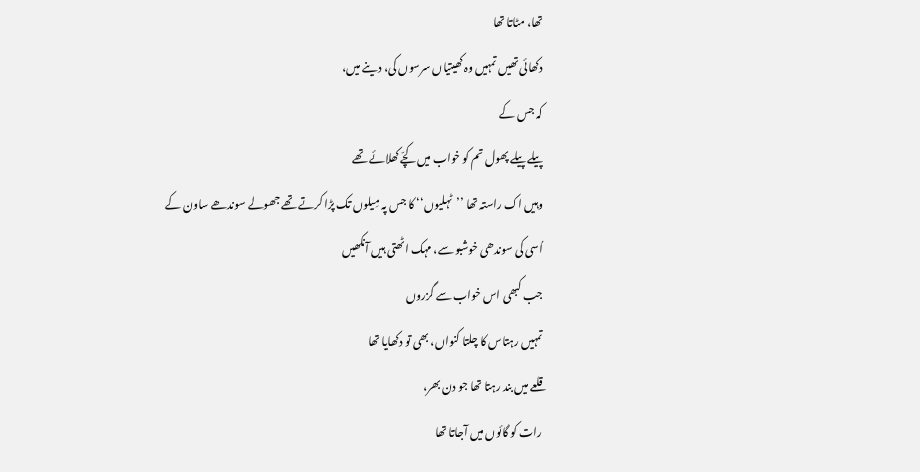تھا، مٹاتا تھا
دکھائی تھیں تمہیں وہ کھیتیاں سرسوں کی، دینے میں،
کہ جس کے
پیلے پیلے پھول تم کو خواب میں کچّے کھلائے تھے
وہیں اک راستہ تھا ’’ٹہلیوں‘‘ کا جس پہ مِیلوں تک پڑا کرتے تھے جھولے سوندھے ساون کے
اُسی کی سوندھی خوشبو سے، مہک اٹھتی ہیں آنکھیں
جب کبھی اس خواب سے گزروں
تمہیں رہتاس کا چلتا کنواں، بھی تو دکھایا تھا
قلعے میں بند رہتا تھا جو دن بھر،
رات کو گائوں میں آجاتا تھا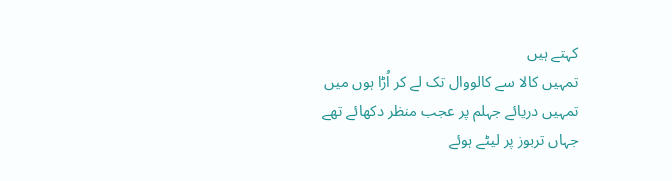کہتے ہیں
تمہیں کالا سے کالووال تک لے کر اُڑا ہوں میں
تمہیں دریائے جہلم پر عجب منظر دکھائے تھے
جہاں تربوز پر لیٹے ہوئے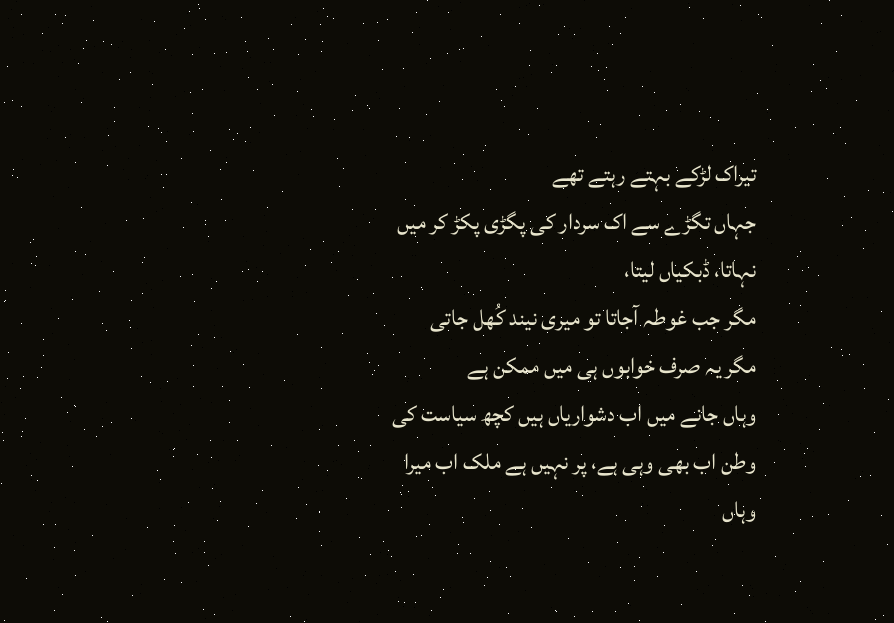تیراک لڑکے بہتے رہتے تھے
جہاں تگڑے سے اک سردار کی پگڑی پکڑ کر میں
نہاتا، ڈبکیاں لیتا،
مگر جب غوطہ آجاتا تو میری نیند کُھل جاتی
مگر یہ صرف خوابوں ہی میں ممکن ہے
وہاں جانے میں اب دشواریاں ہیں کچھ سیاست کی
وطن اب بھی وہی ہے، پر نہیں ہے ملک اب میرا
وہاں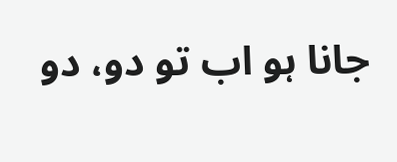جانا ہو اب تو دو، دو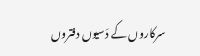سرکاروں کے دَسیوں دفتروں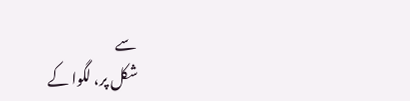سے
شکل پر، لگوا کے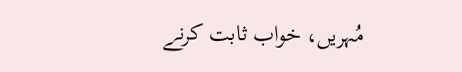مُہریں، خواب ثابت کرنے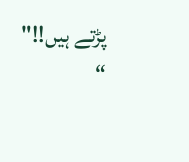پڑتے ہیں!!"
“